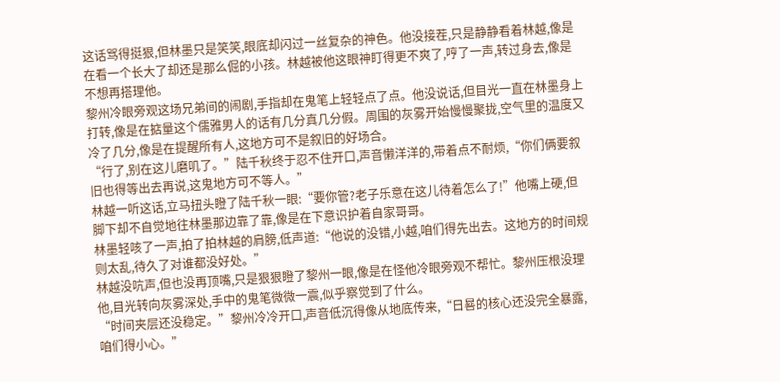这话骂得挺狠,但林墨只是笑笑,眼底却闪过一丝复杂的神色。他没接茬,只是静静看着林越,像是在看一个长大了却还是那么倔的小孩。林越被他这眼神盯得更不爽了,哼了一声,转过身去,像是不想再搭理他。
黎州冷眼旁观这场兄弟间的闹剧,手指却在鬼笔上轻轻点了点。他没说话,但目光一直在林墨身上打转,像是在掂量这个儒雅男人的话有几分真几分假。周围的灰雾开始慢慢聚拢,空气里的温度又冷了几分,像是在提醒所有人,这地方可不是叙旧的好场合。
“行了,别在这儿磨叽了。”陆千秋终于忍不住开口,声音懒洋洋的,带着点不耐烦,“你们俩要叙旧也得等出去再说,这鬼地方可不等人。”
林越一听这话,立马扭头瞪了陆千秋一眼:“要你管?老子乐意在这儿待着怎么了!”他嘴上硬,但脚下却不自觉地往林墨那边靠了靠,像是在下意识护着自家哥哥。
林墨轻咳了一声,拍了拍林越的肩膀,低声道:“他说的没错,小越,咱们得先出去。这地方的时间规则太乱,待久了对谁都没好处。”
林越没吭声,但也没再顶嘴,只是狠狠瞪了黎州一眼,像是在怪他冷眼旁观不帮忙。黎州压根没理他,目光转向灰雾深处,手中的鬼笔微微一震,似乎察觉到了什么。
“时间夹层还没稳定。”黎州冷冷开口,声音低沉得像从地底传来,“日晷的核心还没完全暴露,咱们得小心。”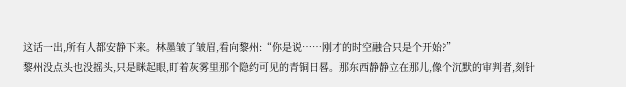这话一出,所有人都安静下来。林墨皱了皱眉,看向黎州:“你是说……刚才的时空融合只是个开始?”
黎州没点头也没摇头,只是眯起眼,盯着灰雾里那个隐约可见的青铜日晷。那东西静静立在那儿,像个沉默的审判者,刻针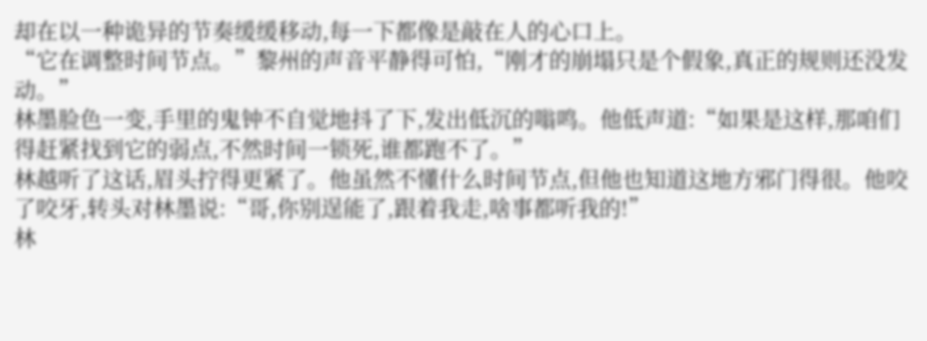却在以一种诡异的节奏缓缓移动,每一下都像是敲在人的心口上。
“它在调整时间节点。”黎州的声音平静得可怕,“刚才的崩塌只是个假象,真正的规则还没发动。”
林墨脸色一变,手里的鬼钟不自觉地抖了下,发出低沉的嗡鸣。他低声道:“如果是这样,那咱们得赶紧找到它的弱点,不然时间一锁死,谁都跑不了。”
林越听了这话,眉头拧得更紧了。他虽然不懂什么时间节点,但他也知道这地方邪门得很。他咬了咬牙,转头对林墨说:“哥,你别逞能了,跟着我走,啥事都听我的!”
林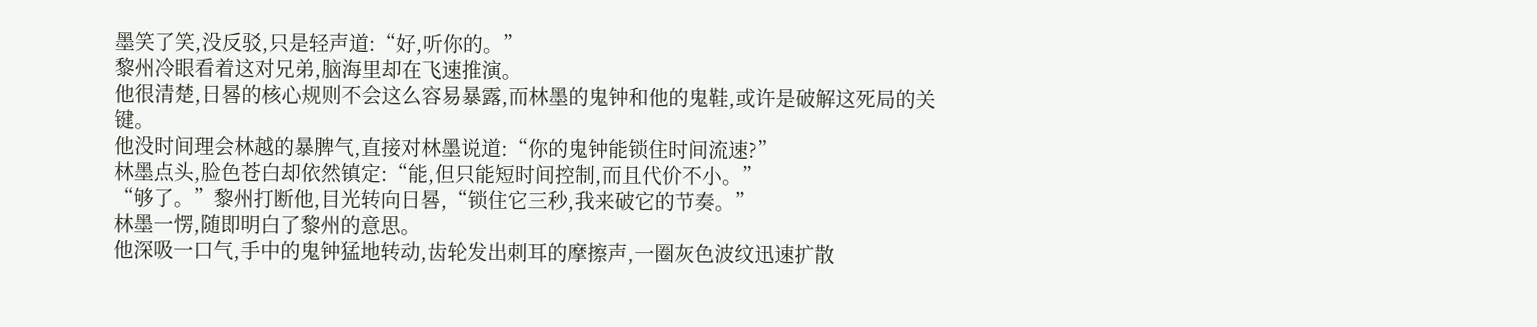墨笑了笑,没反驳,只是轻声道:“好,听你的。”
黎州冷眼看着这对兄弟,脑海里却在飞速推演。
他很清楚,日晷的核心规则不会这么容易暴露,而林墨的鬼钟和他的鬼鞋,或许是破解这死局的关键。
他没时间理会林越的暴脾气,直接对林墨说道:“你的鬼钟能锁住时间流速?”
林墨点头,脸色苍白却依然镇定:“能,但只能短时间控制,而且代价不小。”
“够了。”黎州打断他,目光转向日晷,“锁住它三秒,我来破它的节奏。”
林墨一愣,随即明白了黎州的意思。
他深吸一口气,手中的鬼钟猛地转动,齿轮发出刺耳的摩擦声,一圈灰色波纹迅速扩散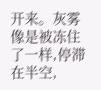开来。灰雾像是被冻住了一样,停滞在半空,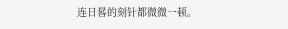连日晷的刻针都微微一顿。